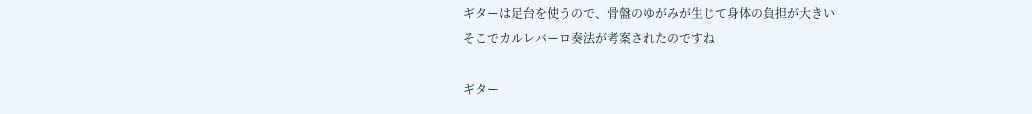ギターは足台を使うので、骨盤のゆがみが生じて身体の負担が大きい
そこでカルレバーロ奏法が考案されたのですね

ギター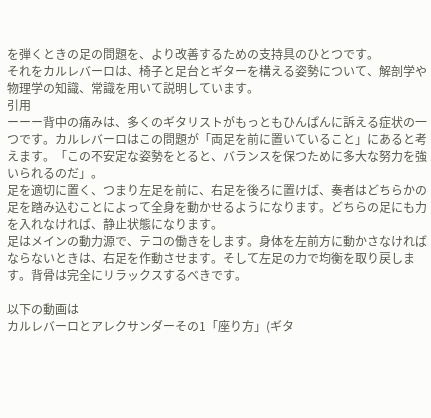を弾くときの足の問題を、より改善するための支持具のひとつです。
それをカルレバーロは、椅子と足台とギターを構える姿勢について、解剖学や物理学の知識、常識を用いて説明しています。
引用
ーーー背中の痛みは、多くのギタリストがもっともひんぱんに訴える症状の一つです。カルレバーロはこの問題が「両足を前に置いていること」にあると考えます。「この不安定な姿勢をとると、バランスを保つために多大な努力を強いられるのだ」。
足を適切に置く、つまり左足を前に、右足を後ろに置けば、奏者はどちらかの足を踏み込むことによって全身を動かせるようになります。どちらの足にも力を入れなければ、静止状態になります。
足はメインの動力源で、テコの働きをします。身体を左前方に動かさなければならないときは、右足を作動させます。そして左足の力で均衡を取り戻します。背骨は完全にリラックスするべきです。

以下の動画は
カルレバーロとアレクサンダーその1「座り方」(ギタ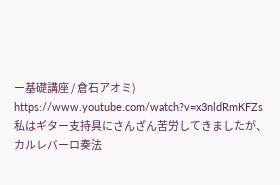ー基礎講座 / 倉石アオミ)
https://www.youtube.com/watch?v=x3nldRmKFZs
私はギター支持具にさんざん苦労してきましたが、
カルレバーロ奏法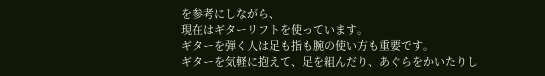を参考にしながら、
現在はギターリフトを使っています。
ギターを弾く人は足も指も腕の使い方も重要です。
ギターを気軽に抱えて、足を組んだり、あぐらをかいたりし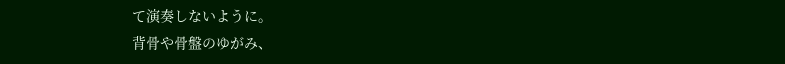て演奏しないように。
背骨や骨盤のゆがみ、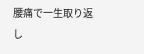腰痛で一生取り返し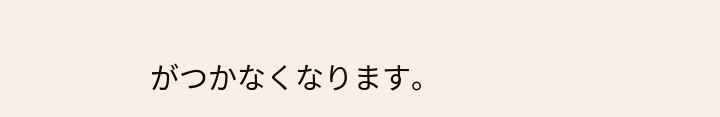がつかなくなります。